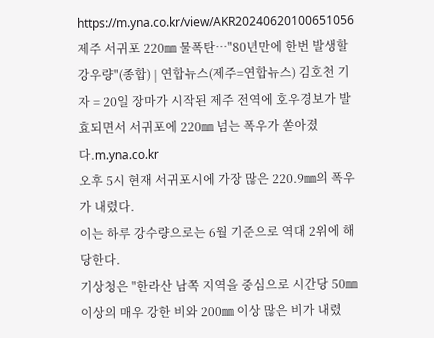https://m.yna.co.kr/view/AKR20240620100651056제주 서귀포 220㎜ 물폭탄…"80년만에 한번 발생할 강우량"(종합) | 연합뉴스(제주=연합뉴스) 김호천 기자 = 20일 장마가 시작된 제주 전역에 호우경보가 발효되면서 서귀포에 220㎜ 넘는 폭우가 쏟아졌다.m.yna.co.kr
오후 5시 현재 서귀포시에 가장 많은 220.9㎜의 폭우가 내렸다.
이는 하루 강수량으로는 6월 기준으로 역대 2위에 해당한다.
기상청은 "한라산 남쪽 지역을 중심으로 시간당 50㎜ 이상의 매우 강한 비와 200㎜ 이상 많은 비가 내렸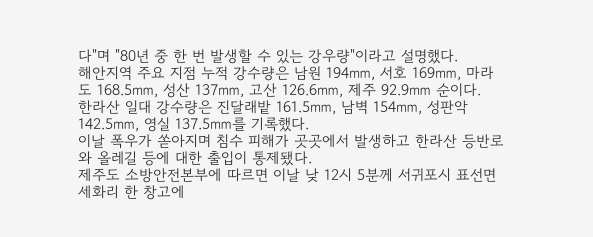다"며 "80년 중 한 번 발생할 수 있는 강우량"이라고 설명했다.
해안지역 주요 지점 누적 강수량은 남원 194㎜, 서호 169㎜, 마라도 168.5㎜, 성산 137㎜, 고산 126.6㎜, 제주 92.9㎜ 순이다.
한라산 일대 강수량은 진달래밭 161.5㎜, 남벽 154㎜, 성판악 142.5㎜, 영실 137.5㎜를 기록했다.
이날 폭우가 쏟아지며 침수 피해가 곳곳에서 발생하고 한라산 등반로와 올레길 등에 대한 출입이 통제됐다.
제주도 소방안전본부에 따르면 이날 낮 12시 5분께 서귀포시 표선면 세화리 한 창고에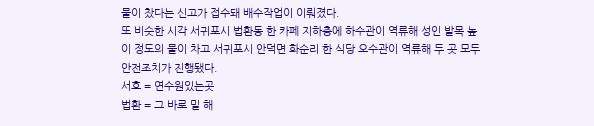물이 찼다는 신고가 접수돼 배수작업이 이뤄졌다.
또 비슷한 시각 서귀포시 법환동 한 카페 지하층에 하수관이 역류해 성인 발목 높이 정도의 물이 차고 서귀포시 안덕면 화순리 한 식당 오수관이 역류해 두 곳 모두 안전조치가 진행됐다.
서호 = 연수원있는곳
법환 = 그 바로 밑 해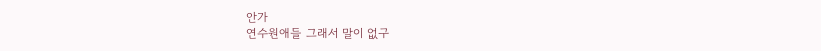안가
연수원애들 그래서 말이 없구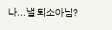나...낼 퇴소아님?